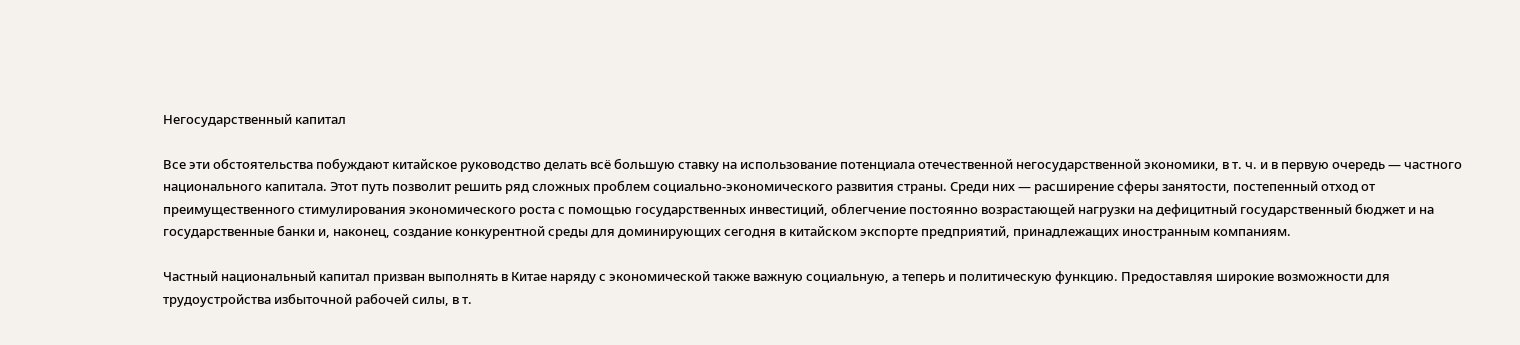Негосударственный капитал

Все эти обстоятельства побуждают китайское руководство делать всё большую ставку на использование потенциала отечественной негосударственной экономики, в т. ч. и в первую очередь — частного национального капитала. Этот путь позволит решить ряд сложных проблем социально-экономического развития страны. Среди них — расширение сферы занятости, постепенный отход от преимущественного стимулирования экономического роста с помощью государственных инвестиций, облегчение постоянно возрастающей нагрузки на дефицитный государственный бюджет и на государственные банки и, наконец, создание конкурентной среды для доминирующих сегодня в китайском экспорте предприятий, принадлежащих иностранным компаниям.

Частный национальный капитал призван выполнять в Китае наряду с экономической также важную социальную, а теперь и политическую функцию. Предоставляя широкие возможности для трудоустройства избыточной рабочей силы, в т.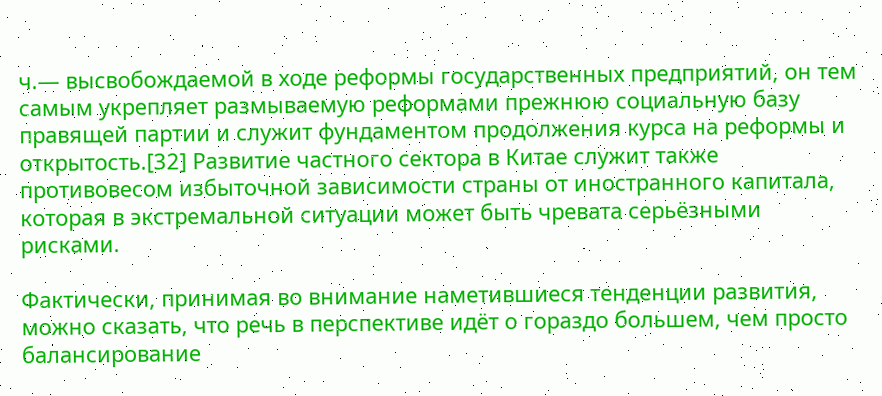ч.— высвобождаемой в ходе реформы государственных предприятий, он тем самым укрепляет размываемую реформами прежнюю социальную базу правящей партии и служит фундаментом продолжения курса на реформы и открытость.[32] Развитие частного сектора в Китае служит также противовесом избыточной зависимости страны от иностранного капитала, которая в экстремальной ситуации может быть чревата серьёзными рисками.

Фактически, принимая во внимание наметившиеся тенденции развития, можно сказать, что речь в перспективе идёт о гораздо большем, чем просто балансирование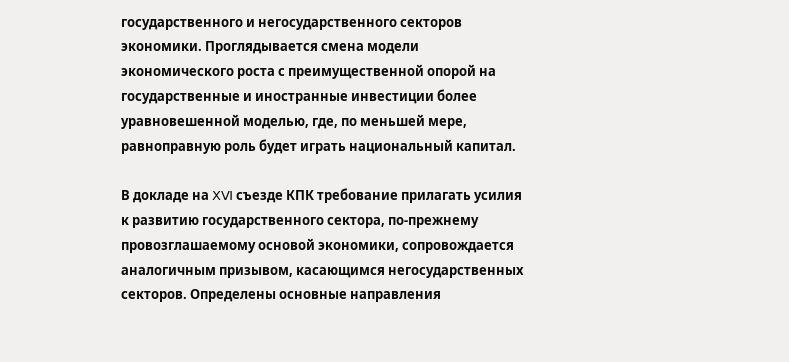государственного и негосударственного секторов экономики. Проглядывается смена модели экономического роста с преимущественной опорой на государственные и иностранные инвестиции более уравновешенной моделью, где, по меньшей мере, равноправную роль будет играть национальный капитал.

В докладе на ⅩⅥ съезде КПК требование прилагать усилия к развитию государственного сектора, по-прежнему провозглашаемому основой экономики, сопровождается аналогичным призывом, касающимся негосударственных секторов. Определены основные направления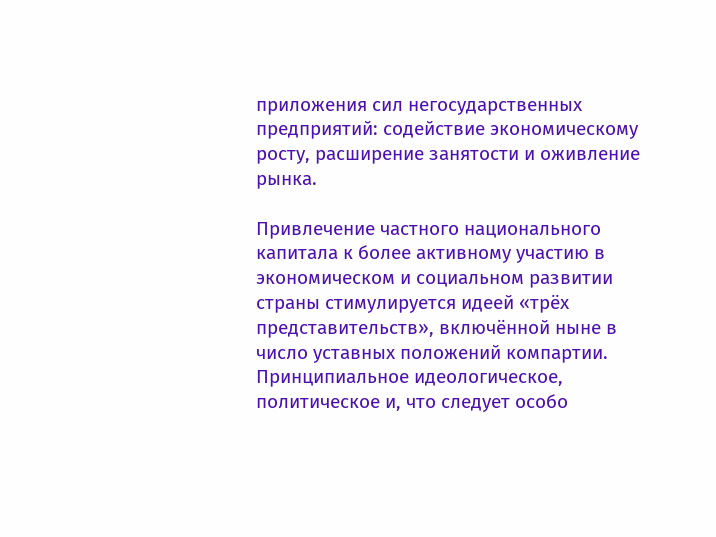приложения сил негосударственных предприятий: содействие экономическому росту, расширение занятости и оживление рынка.

Привлечение частного национального капитала к более активному участию в экономическом и социальном развитии страны стимулируется идеей «трёх представительств», включённой ныне в число уставных положений компартии. Принципиальное идеологическое, политическое и, что следует особо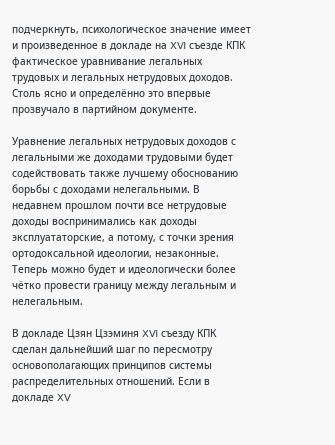подчеркнуть, психологическое значение имеет и произведенное в докладе на ⅩⅥ съезде КПК фактическое уравнивание легальных трудовых и легальных нетрудовых доходов. Столь ясно и определённо это впервые прозвучало в партийном документе.

Уравнение легальных нетрудовых доходов с легальными же доходами трудовыми будет содействовать также лучшему обоснованию борьбы с доходами нелегальными. В недавнем прошлом почти все нетрудовые доходы воспринимались как доходы эксплуататорские, а потому, с точки зрения ортодоксальной идеологии, незаконные. Теперь можно будет и идеологически более чётко провести границу между легальным и нелегальным.

В докладе Цзян Цзэминя ⅩⅥ съезду КПК сделан дальнейший шаг по пересмотру основополагающих принципов системы распределительных отношений. Если в докладе ⅩⅤ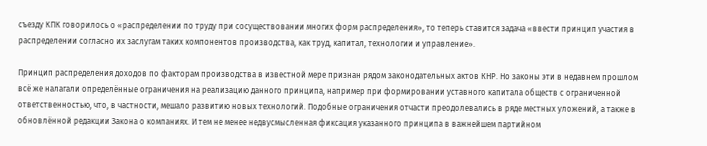съезду КПК говорилось о «распределении по труду при сосуществовании многих форм распределения», то теперь ставится задача «ввести принцип участия в распределении согласно их заслугам таких компонентов производства, как труд, капитал, технологии и управление».

Принцип распределения доходов по факторам производства в известной мере признан рядом законодательных актов КНР. Но законы эти в недавнем прошлом всё же налагали определённые ограничения на реализацию данного принципа, например при формировании уставного капитала обществ с ограниченной ответственностью, что, в частности, мешало развитию новых технологий. Подобные ограничения отчасти преодолевались в ряде местных уложений, а также в обновлённой редакции Закона о компаниях. И тем не менее недвусмысленная фиксация указанного принципа в важнейшем партийном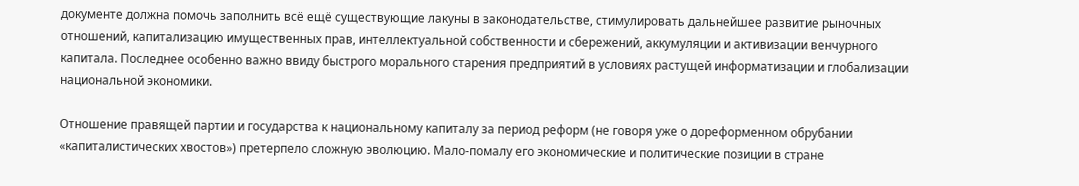документе должна помочь заполнить всё ещё существующие лакуны в законодательстве, стимулировать дальнейшее развитие рыночных отношений, капитализацию имущественных прав, интеллектуальной собственности и сбережений, аккумуляции и активизации венчурного капитала. Последнее особенно важно ввиду быстрого морального старения предприятий в условиях растущей информатизации и глобализации национальной экономики.

Отношение правящей партии и государства к национальному капиталу за период реформ (не говоря уже о дореформенном обрубании «капиталистических хвостов») претерпело сложную эволюцию. Мало-помалу его экономические и политические позиции в стране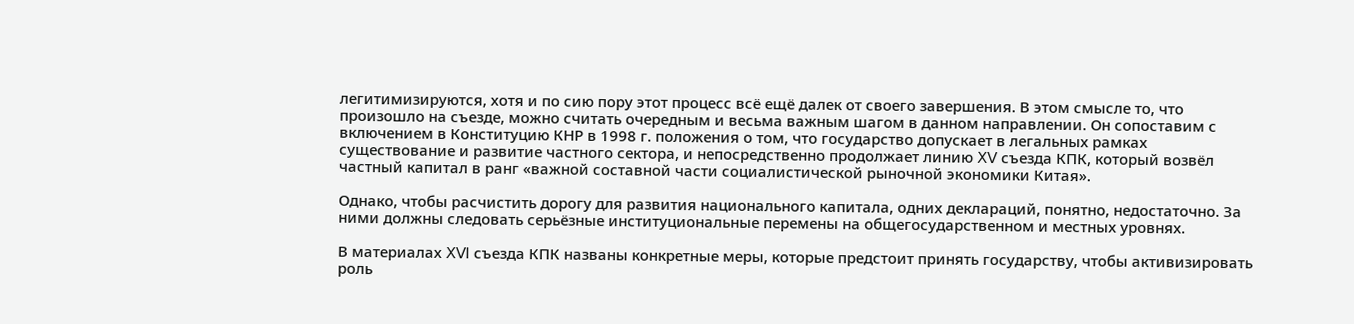легитимизируются, хотя и по сию пору этот процесс всё ещё далек от своего завершения. В этом смысле то, что произошло на съезде, можно считать очередным и весьма важным шагом в данном направлении. Он сопоставим с включением в Конституцию КНР в 1998 г. положения о том, что государство допускает в легальных рамках существование и развитие частного сектора, и непосредственно продолжает линию ⅩⅤ съезда КПК, который возвёл частный капитал в ранг «важной составной части социалистической рыночной экономики Китая».

Однако, чтобы расчистить дорогу для развития национального капитала, одних деклараций, понятно, недостаточно. За ними должны следовать серьёзные институциональные перемены на общегосударственном и местных уровнях.

В материалах ⅩⅥ съезда КПК названы конкретные меры, которые предстоит принять государству, чтобы активизировать роль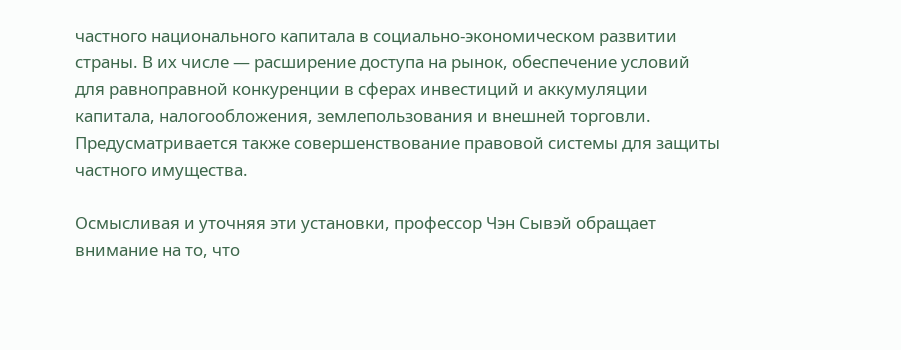частного национального капитала в социально-экономическом развитии страны. В их числе — расширение доступа на рынок, обеспечение условий для равноправной конкуренции в сферах инвестиций и аккумуляции капитала, налогообложения, землепользования и внешней торговли. Предусматривается также совершенствование правовой системы для защиты частного имущества.

Осмысливая и уточняя эти установки, профессор Чэн Сывэй обращает внимание на то, что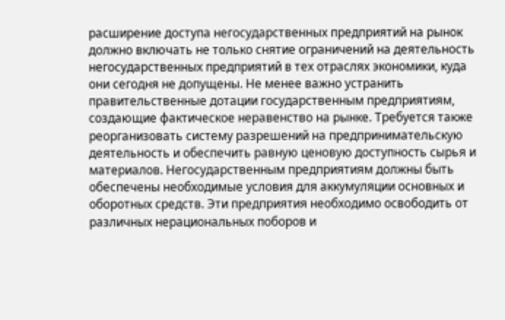расширение доступа негосударственных предприятий на рынок должно включать не только снятие ограничений на деятельность негосударственных предприятий в тех отраслях экономики, куда они сегодня не допущены. Не менее важно устранить правительственные дотации государственным предприятиям, создающие фактическое неравенство на рынке. Требуется также реорганизовать систему разрешений на предпринимательскую деятельность и обеспечить равную ценовую доступность сырья и материалов. Негосударственным предприятиям должны быть обеспечены необходимые условия для аккумуляции основных и оборотных средств. Эти предприятия необходимо освободить от различных нерациональных поборов и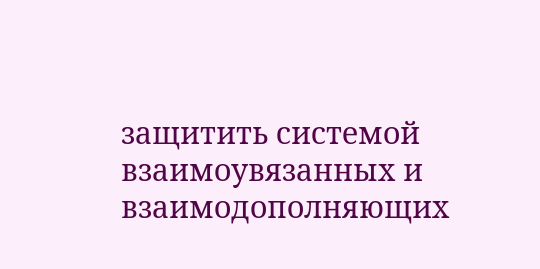защитить системой взаимоувязанных и взаимодополняющих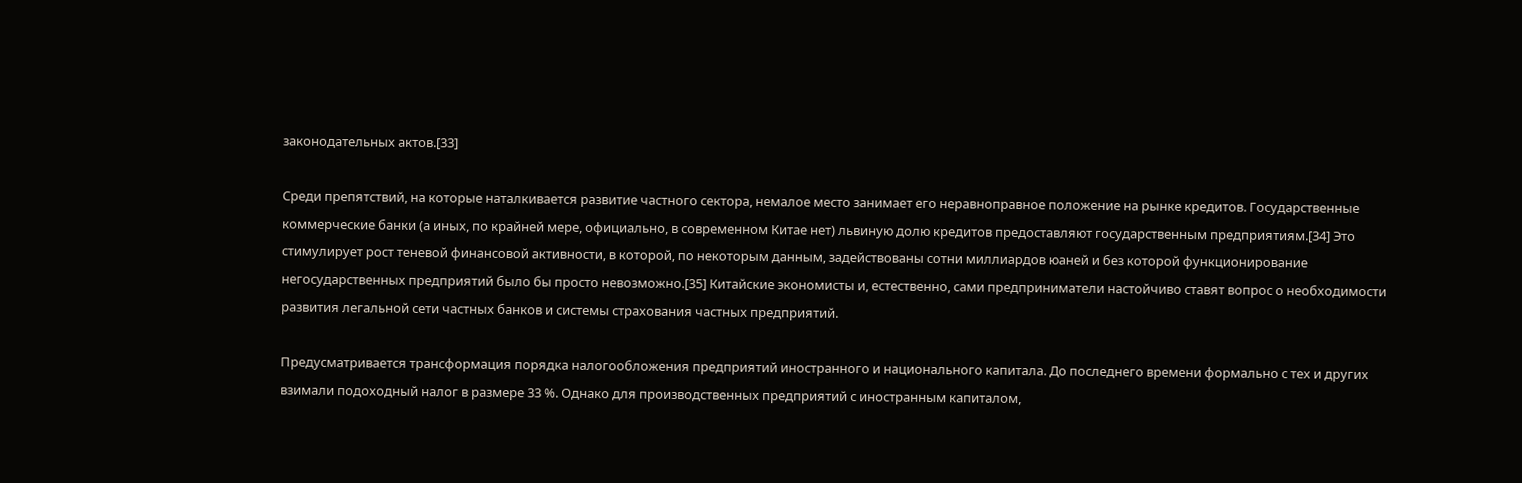законодательных актов.[33]

Среди препятствий, на которые наталкивается развитие частного сектора, немалое место занимает его неравноправное положение на рынке кредитов. Государственные коммерческие банки (а иных, по крайней мере, официально, в современном Китае нет) львиную долю кредитов предоставляют государственным предприятиям.[34] Это стимулирует рост теневой финансовой активности, в которой, по некоторым данным, задействованы сотни миллиардов юаней и без которой функционирование негосударственных предприятий было бы просто невозможно.[35] Китайские экономисты и, естественно, сами предприниматели настойчиво ставят вопрос о необходимости развития легальной сети частных банков и системы страхования частных предприятий.

Предусматривается трансформация порядка налогообложения предприятий иностранного и национального капитала. До последнего времени формально с тех и других взимали подоходный налог в размере 33 %. Однако для производственных предприятий с иностранным капиталом,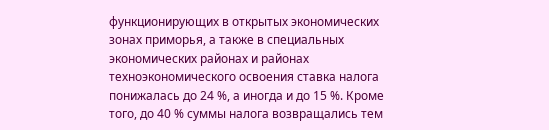функционирующих в открытых экономических зонах приморья, а также в специальных экономических районах и районах техноэкономического освоения ставка налога понижалась до 24 %, а иногда и до 15 %. Кроме того, до 40 % суммы налога возвращались тем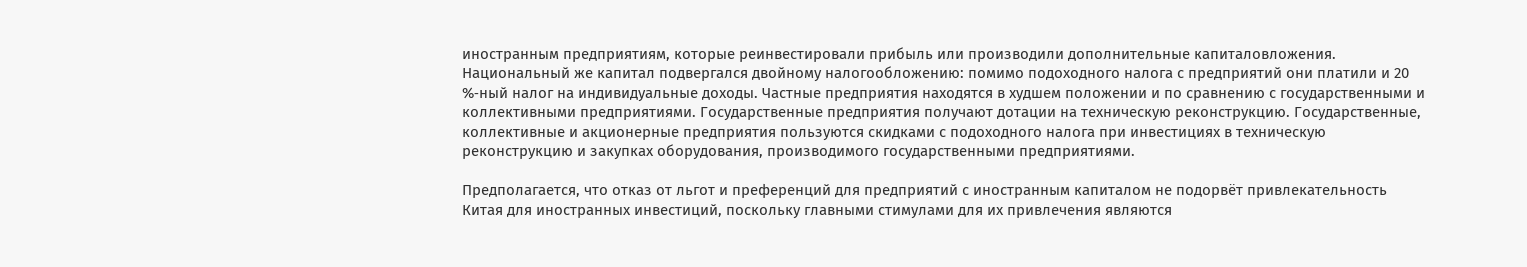иностранным предприятиям, которые реинвестировали прибыль или производили дополнительные капиталовложения. Национальный же капитал подвергался двойному налогообложению: помимо подоходного налога с предприятий они платили и 20 %‑ный налог на индивидуальные доходы. Частные предприятия находятся в худшем положении и по сравнению с государственными и коллективными предприятиями. Государственные предприятия получают дотации на техническую реконструкцию. Государственные, коллективные и акционерные предприятия пользуются скидками с подоходного налога при инвестициях в техническую реконструкцию и закупках оборудования, производимого государственными предприятиями.

Предполагается, что отказ от льгот и преференций для предприятий с иностранным капиталом не подорвёт привлекательность Китая для иностранных инвестиций, поскольку главными стимулами для их привлечения являются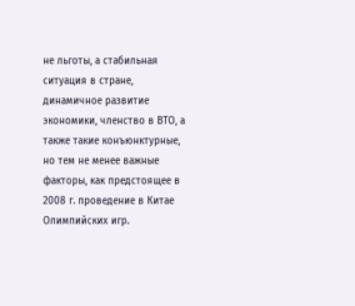не льготы, а стабильная ситуация в стране, динамичное развитие экономики, членство в ВТО, а также такие конъюнктурные, но тем не менее важные факторы, как предстоящее в 2008 г. проведение в Китае Олимпийских игр.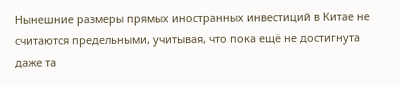Нынешние размеры прямых иностранных инвестиций в Китае не считаются предельными, учитывая, что пока ещё не достигнута даже та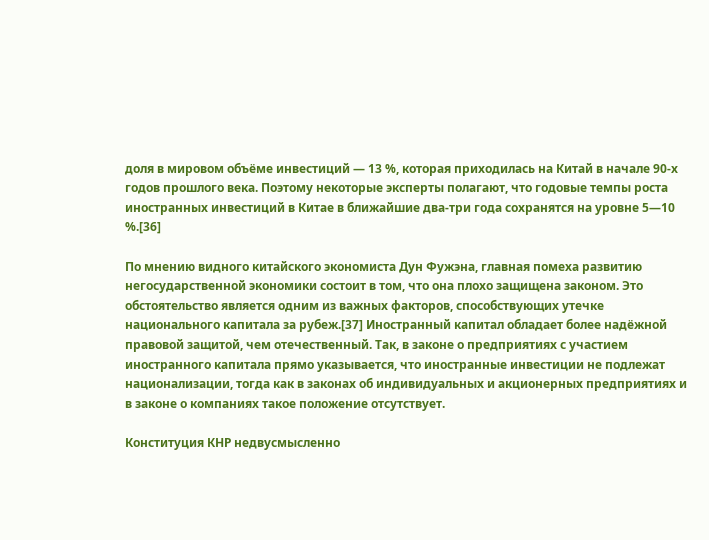доля в мировом объёме инвестиций — 13 %, которая приходилась на Китай в начале 90‑х годов прошлого века. Поэтому некоторые эксперты полагают, что годовые темпы роста иностранных инвестиций в Китае в ближайшие два-три года сохранятся на уровне 5—10 %.[36]

По мнению видного китайского экономиста Дун Фужэна, главная помеха развитию негосударственной экономики состоит в том, что она плохо защищена законом. Это обстоятельство является одним из важных факторов, способствующих утечке национального капитала за рубеж.[37] Иностранный капитал обладает более надёжной правовой защитой, чем отечественный. Так, в законе о предприятиях с участием иностранного капитала прямо указывается, что иностранные инвестиции не подлежат национализации, тогда как в законах об индивидуальных и акционерных предприятиях и в законе о компаниях такое положение отсутствует.

Конституция КНР недвусмысленно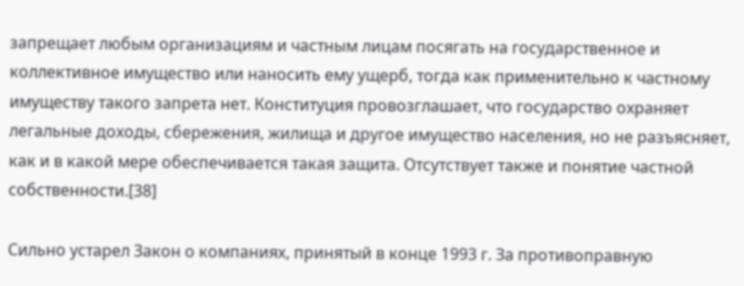запрещает любым организациям и частным лицам посягать на государственное и коллективное имущество или наносить ему ущерб, тогда как применительно к частному имуществу такого запрета нет. Конституция провозглашает, что государство охраняет легальные доходы, сбережения, жилища и другое имущество населения, но не разъясняет, как и в какой мере обеспечивается такая защита. Отсутствует также и понятие частной собственности.[38]

Сильно устарел Закон о компаниях, принятый в конце 1993 г. За противоправную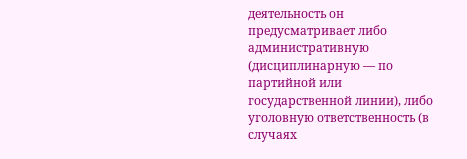деятельность он предусматривает либо административную (дисциплинарную — по партийной или государственной линии), либо уголовную ответственность (в случаях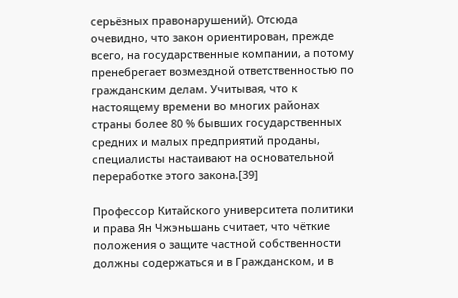серьёзных правонарушений). Отсюда очевидно, что закон ориентирован, прежде всего, на государственные компании, а потому пренебрегает возмездной ответственностью по гражданским делам. Учитывая, что к настоящему времени во многих районах страны более 80 % бывших государственных средних и малых предприятий проданы, специалисты настаивают на основательной переработке этого закона.[39]

Профессор Китайского университета политики и права Ян Чжэньшань считает, что чёткие положения о защите частной собственности должны содержаться и в Гражданском, и в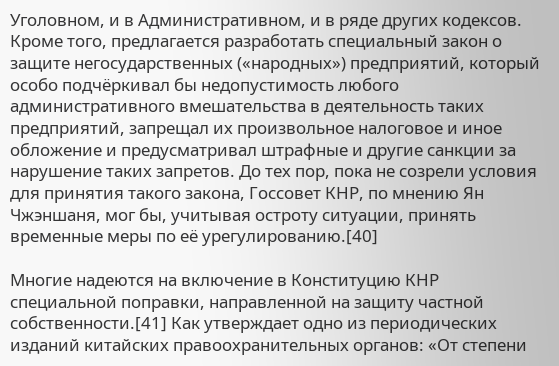Уголовном, и в Административном, и в ряде других кодексов. Кроме того, предлагается разработать специальный закон о защите негосударственных («народных») предприятий, который особо подчёркивал бы недопустимость любого административного вмешательства в деятельность таких предприятий, запрещал их произвольное налоговое и иное обложение и предусматривал штрафные и другие санкции за нарушение таких запретов. До тех пор, пока не созрели условия для принятия такого закона, Госсовет КНР, по мнению Ян Чжэншаня, мог бы, учитывая остроту ситуации, принять временные меры по её урегулированию.[40]

Многие надеются на включение в Конституцию КНР специальной поправки, направленной на защиту частной собственности.[41] Как утверждает одно из периодических изданий китайских правоохранительных органов: «От степени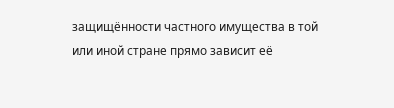защищённости частного имущества в той или иной стране прямо зависит её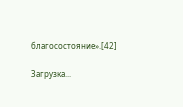благосостояние».[42]

Загрузка...